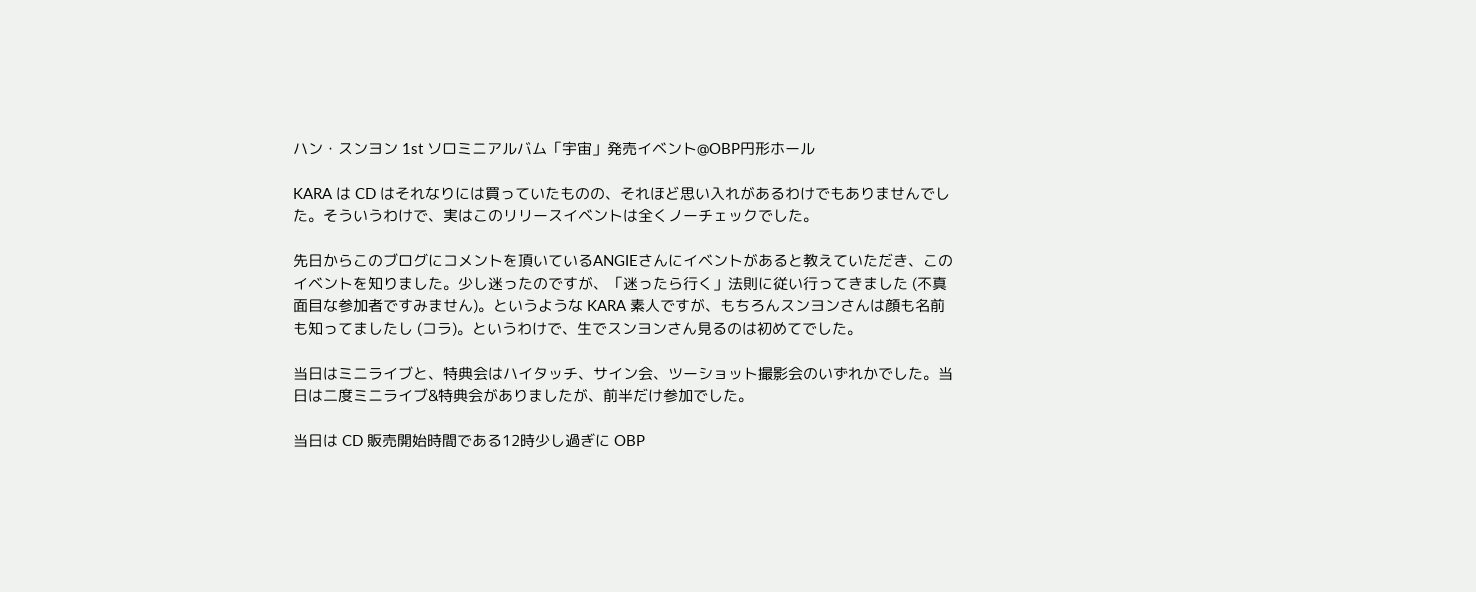ハン・スンヨン 1st ソロミニアルバム「宇宙」発売イベント@OBP円形ホール

KARA は CD はそれなりには買っていたものの、それほど思い入れがあるわけでもありませんでした。そういうわけで、実はこのリリースイベントは全くノーチェックでした。

先日からこのブログにコメントを頂いているANGIEさんにイベントがあると教えていただき、このイベントを知りました。少し迷ったのですが、「迷ったら行く」法則に従い行ってきました (不真面目な参加者ですみません)。というような KARA 素人ですが、もちろんスンヨンさんは顔も名前も知ってましたし (コラ)。というわけで、生でスンヨンさん見るのは初めてでした。

当日はミニライブと、特典会はハイタッチ、サイン会、ツーショット撮影会のいずれかでした。当日は二度ミニライブ&特典会がありましたが、前半だけ参加でした。

当日は CD 販売開始時間である12時少し過ぎに OBP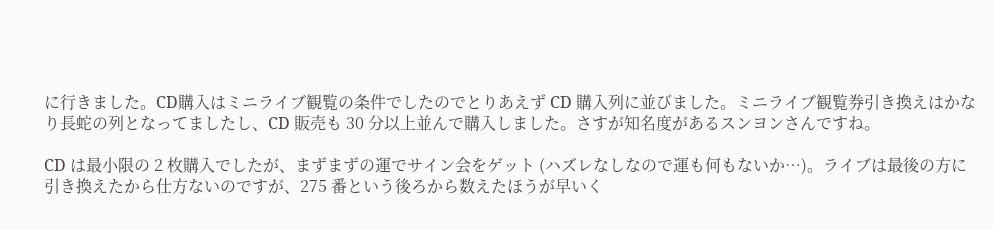に行きました。CD購入はミニライブ観覧の条件でしたのでとりあえず CD 購入列に並びました。ミニライブ観覧券引き換えはかなり長蛇の列となってましたし、CD 販売も 30 分以上並んで購入しました。さすが知名度があるスンヨンさんですね。

CD は最小限の 2 枚購入でしたが、まずまずの運でサイン会をゲット (ハズレなしなので運も何もないか…)。ライブは最後の方に引き換えたから仕方ないのですが、275 番という後ろから数えたほうが早いく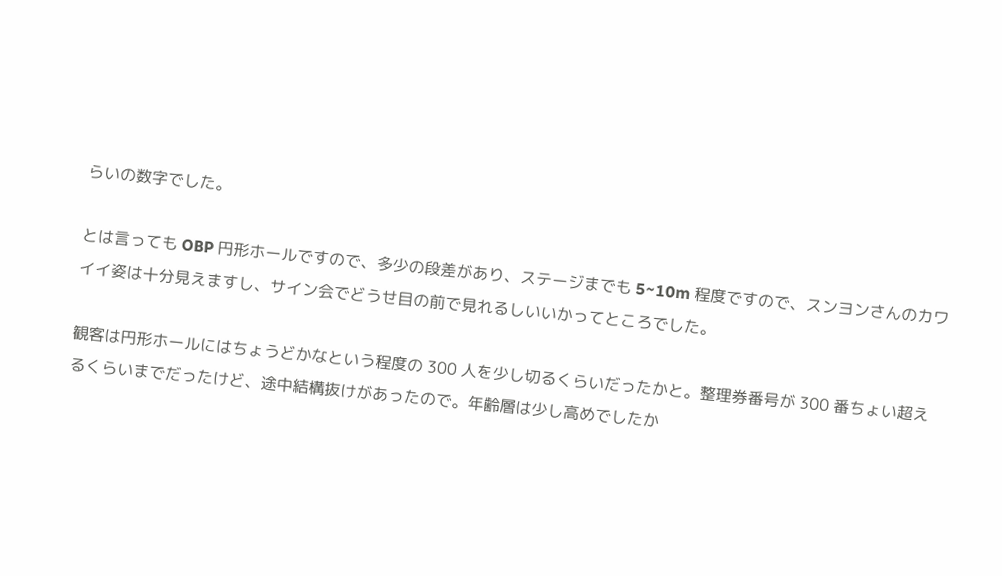らいの数字でした。

とは言っても OBP 円形ホールですので、多少の段差があり、ステージまでも 5~10m 程度ですので、スンヨンさんのカワイイ姿は十分見えますし、サイン会でどうせ目の前で見れるしいいかってところでした。

観客は円形ホールにはちょうどかなという程度の 300 人を少し切るくらいだったかと。整理券番号が 300 番ちょい超えるくらいまでだったけど、途中結構抜けがあったので。年齢層は少し高めでしたか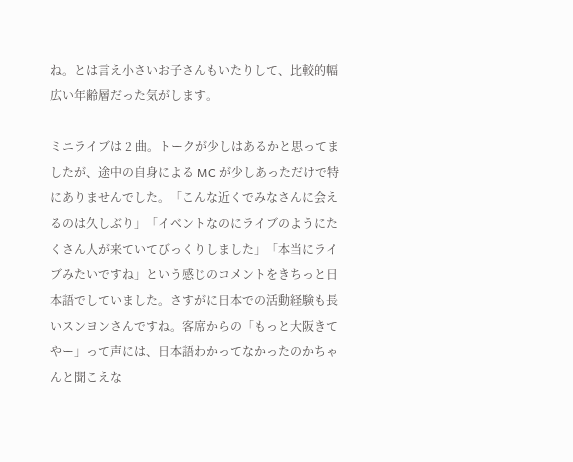ね。とは言え小さいお子さんもいたりして、比較的幅広い年齢層だった気がします。

ミニライブは 2 曲。トークが少しはあるかと思ってましたが、途中の自身による MC が少しあっただけで特にありませんでした。「こんな近くでみなさんに会えるのは久しぶり」「イベントなのにライブのようにたくさん人が来ていてびっくりしました」「本当にライブみたいですね」という感じのコメントをきちっと日本語でしていました。さすがに日本での活動経験も長いスンヨンさんですね。客席からの「もっと大阪きてやー」って声には、日本語わかってなかったのかちゃんと聞こえな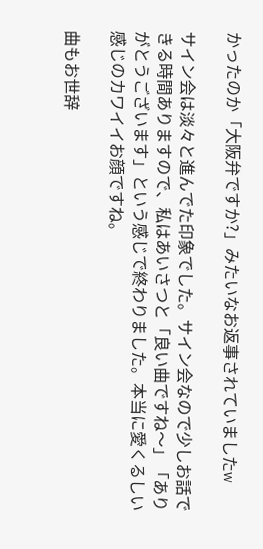かったのか「大阪弁ですか?」みたいなお返事されていましたw

サイン会は淡々と進んでた印象でした。サイン会なので少しお話できる時間ありますので、私はあいさつと「良い曲ですね〜」「ありがとうございます」という感じで終わりました。本当に愛くるしい感じのカワイイお顔ですね。

曲もお世辞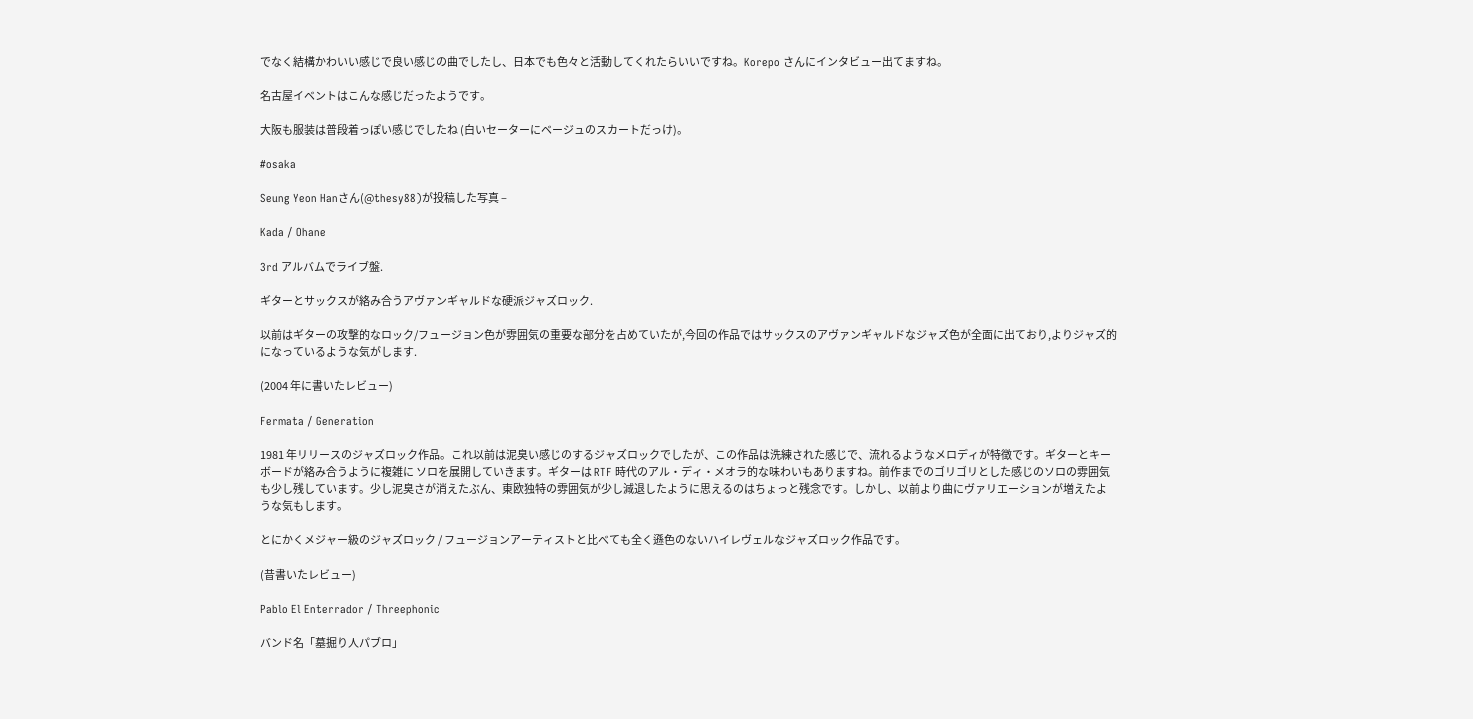でなく結構かわいい感じで良い感じの曲でしたし、日本でも色々と活動してくれたらいいですね。Korepo さんにインタビュー出てますね。

名古屋イベントはこんな感じだったようです。

大阪も服装は普段着っぽい感じでしたね (白いセーターにベージュのスカートだっけ)。

#osaka

Seung Yeon Hanさん(@thesy88)が投稿した写真 –

Kada / Ohane

3rd アルバムでライブ盤.

ギターとサックスが絡み合うアヴァンギャルドな硬派ジャズロック.

以前はギターの攻撃的なロック/フュージョン色が雰囲気の重要な部分を占めていたが,今回の作品ではサックスのアヴァンギャルドなジャズ色が全面に出ており,よりジャズ的になっているような気がします.

(2004 年に書いたレビュー)

Fermata / Generation

1981 年リリースのジャズロック作品。これ以前は泥臭い感じのするジャズロックでしたが、この作品は洗練された感じで、流れるようなメロディが特徴です。ギターとキーボードが絡み合うように複雑に ソロを展開していきます。ギターは RTF 時代のアル・ディ・メオラ的な味わいもありますね。前作までのゴリゴリとした感じのソロの雰囲気も少し残しています。少し泥臭さが消えたぶん、東欧独特の雰囲気が少し減退したように思えるのはちょっと残念です。しかし、以前より曲にヴァリエーションが増えたような気もします。

とにかくメジャー級のジャズロック / フュージョンアーティストと比べても全く遜色のないハイレヴェルなジャズロック作品です。

(昔書いたレビュー)

Pablo El Enterrador / Threephonic

バンド名「墓掘り人パブロ」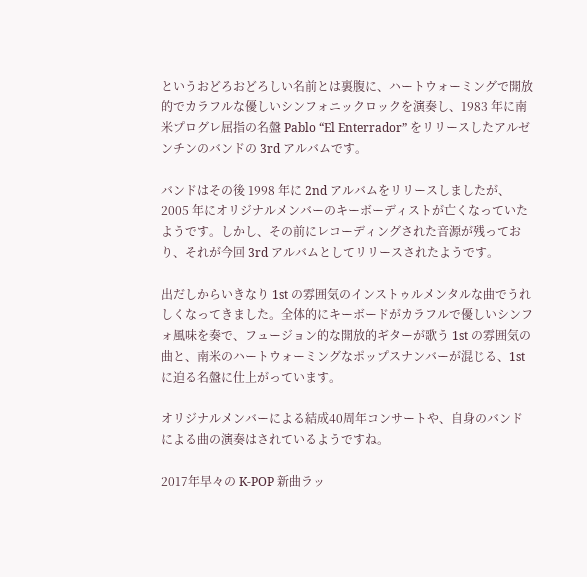というおどろおどろしい名前とは裏腹に、ハートウォーミングで開放的でカラフルな優しいシンフォニックロックを演奏し、1983 年に南米プログレ屈指の名盤 Pablo “El Enterrador” をリリースしたアルゼンチンのバンドの 3rd アルバムです。

バンドはその後 1998 年に 2nd アルバムをリリースしましたが、2005 年にオリジナルメンバーのキーボーディストが亡くなっていたようです。しかし、その前にレコーディングされた音源が残っており、それが今回 3rd アルバムとしてリリースされたようです。

出だしからいきなり 1st の雰囲気のインストゥルメンタルな曲でうれしくなってきました。全体的にキーボードがカラフルで優しいシンフォ風味を奏で、フュージョン的な開放的ギターが歌う 1st の雰囲気の曲と、南米のハートウォーミングなポップスナンバーが混じる、1st に迫る名盤に仕上がっています。

オリジナルメンバーによる結成40周年コンサートや、自身のバンドによる曲の演奏はされているようですね。

2017年早々の K-POP 新曲ラッ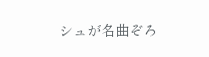シュが名曲ぞろ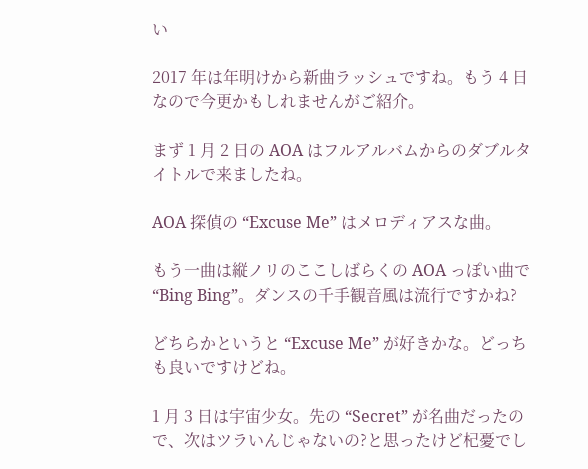い

2017 年は年明けから新曲ラッシュですね。もう 4 日なので今更かもしれませんがご紹介。

まず 1 月 2 日の AOA はフルアルバムからのダブルタイトルで来ましたね。

AOA 探偵の “Excuse Me” はメロディアスな曲。

もう一曲は縦ノリのここしばらくの AOA っぽい曲で “Bing Bing”。ダンスの千手観音風は流行ですかね?

どちらかというと “Excuse Me” が好きかな。どっちも良いですけどね。

1 月 3 日は宇宙少女。先の “Secret” が名曲だったので、次はツラいんじゃないの?と思ったけど杞憂でし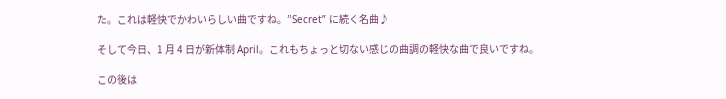た。これは軽快でかわいらしい曲ですね。”Secret” に続く名曲♪

そして今日、1 月 4 日が新体制 April。これもちょっと切ない感じの曲調の軽快な曲で良いですね。

この後は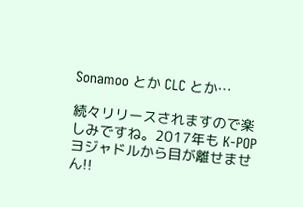Sonamoo とか CLC とか…

続々リリースされますので楽しみですね。2017年も K-POP ヨジャドルから目が離せません!!